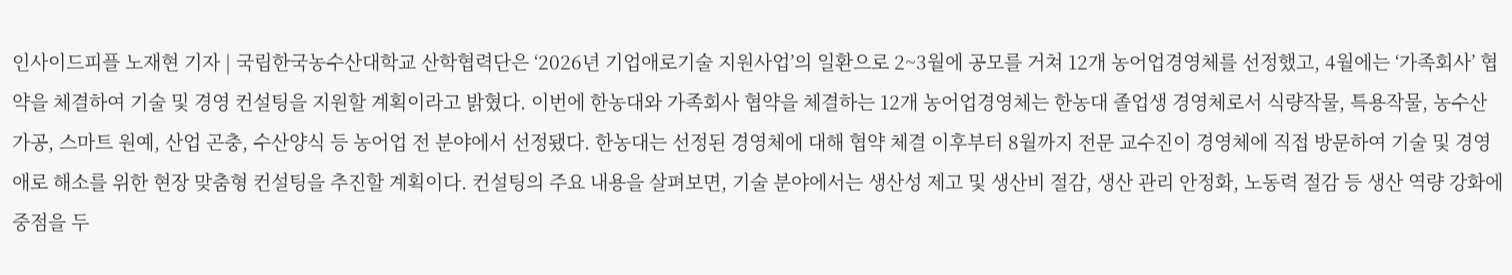인사이드피플 노재현 기자 | 국립한국농수산대학교 산학협력단은 ‘2026년 기업애로기술 지원사업’의 일환으로 2~3월에 공모를 거쳐 12개 농어업경영체를 선정했고, 4월에는 ‘가족회사’ 협약을 체결하여 기술 및 경영 컨설팅을 지원할 계획이라고 밝혔다. 이번에 한농대와 가족회사 협약을 체결하는 12개 농어업경영체는 한농대 졸업생 경영체로서 식량작물, 특용작물, 농수산 가공, 스마트 원예, 산업 곤충, 수산양식 등 농어업 전 분야에서 선정됐다. 한농대는 선정된 경영체에 대해 협약 체결 이후부터 8월까지 전문 교수진이 경영체에 직접 방문하여 기술 및 경영 애로 해소를 위한 현장 맞춤형 컨설팅을 추진할 계획이다. 컨설팅의 주요 내용을 살펴보면, 기술 분야에서는 생산성 제고 및 생산비 절감, 생산 관리 안정화, 노동력 절감 등 생산 역량 강화에 중점을 두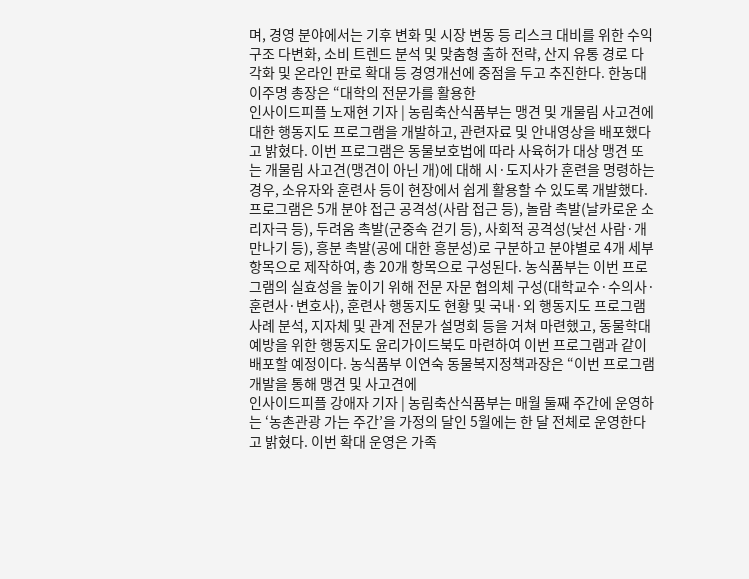며, 경영 분야에서는 기후 변화 및 시장 변동 등 리스크 대비를 위한 수익 구조 다변화, 소비 트렌드 분석 및 맞춤형 출하 전략, 산지 유통 경로 다각화 및 온라인 판로 확대 등 경영개선에 중점을 두고 추진한다. 한농대 이주명 총장은 “대학의 전문가를 활용한
인사이드피플 노재현 기자 | 농림축산식품부는 맹견 및 개물림 사고견에 대한 행동지도 프로그램을 개발하고, 관련자료 및 안내영상을 배포했다고 밝혔다. 이번 프로그램은 동물보호법에 따라 사육허가 대상 맹견 또는 개물림 사고견(맹견이 아닌 개)에 대해 시·도지사가 훈련을 명령하는 경우, 소유자와 훈련사 등이 현장에서 쉽게 활용할 수 있도록 개발했다. 프로그램은 5개 분야 접근 공격성(사람 접근 등), 놀람 촉발(날카로운 소리자극 등), 두려움 촉발(군중속 걷기 등), 사회적 공격성(낮선 사람·개 만나기 등), 흥분 촉발(공에 대한 흥분성)로 구분하고 분야별로 4개 세부항목으로 제작하여, 총 20개 항목으로 구성된다. 농식품부는 이번 프로그램의 실효성을 높이기 위해 전문 자문 협의체 구성(대학교수·수의사·훈련사·변호사), 훈련사 행동지도 현황 및 국내·외 행동지도 프로그램 사례 분석, 지자체 및 관계 전문가 설명회 등을 거쳐 마련했고, 동물학대 예방을 위한 행동지도 윤리가이드북도 마련하여 이번 프로그램과 같이 배포할 예정이다. 농식품부 이연숙 동물복지정책과장은 “이번 프로그램 개발을 통해 맹견 및 사고견에
인사이드피플 강애자 기자 | 농림축산식품부는 매월 둘째 주간에 운영하는 ‘농촌관광 가는 주간’을 가정의 달인 5월에는 한 달 전체로 운영한다고 밝혔다. 이번 확대 운영은 가족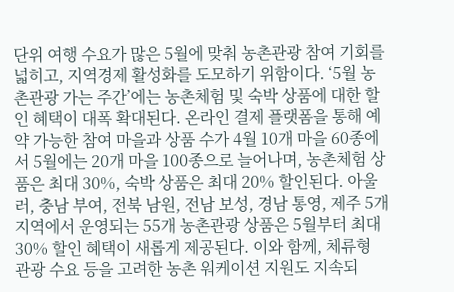단위 여행 수요가 많은 5월에 맞춰 농촌관광 참여 기회를 넓히고, 지역경제 활성화를 도모하기 위함이다. ‘5월 농촌관광 가는 주간’에는 농촌체험 및 숙박 상품에 대한 할인 혜택이 대폭 확대된다. 온라인 결제 플랫폼을 통해 예약 가능한 참여 마을과 상품 수가 4월 10개 마을 60종에서 5월에는 20개 마을 100종으로 늘어나며, 농촌체험 상품은 최대 30%, 숙박 상품은 최대 20% 할인된다. 아울러, 충남 부여, 전북 남원, 전남 보성, 경남 통영, 제주 5개 지역에서 운영되는 55개 농촌관광 상품은 5월부터 최대 30% 할인 혜택이 새롭게 제공된다. 이와 함께, 체류형 관광 수요 등을 고려한 농촌 워케이션 지원도 지속되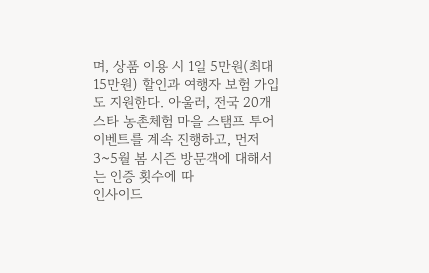며, 상품 이용 시 1일 5만원(최대 15만원) 할인과 여행자 보험 가입도 지원한다. 아울러, 전국 20개 스타 농촌체험 마을 스탬프 투어 이벤트를 계속 진행하고, 먼저 3~5월 봄 시즌 방문객에 대해서는 인증 횟수에 따
인사이드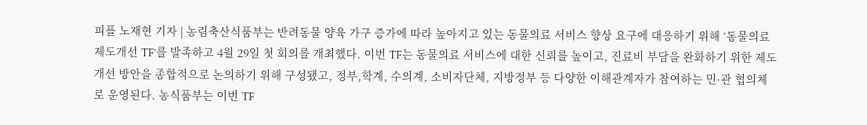피플 노재현 기자 | 농림축산식품부는 반려동물 양육 가구 증가에 따라 높아지고 있는 동물의료 서비스 향상 요구에 대응하기 위해 ‘동물의료 제도개선 TF’를 발족하고 4월 29일 첫 회의를 개최했다. 이번 TF는 동물의료 서비스에 대한 신뢰를 높이고, 진료비 부담을 완화하기 위한 제도 개선 방안을 종합적으로 논의하기 위해 구성됐고, 정부,학계, 수의계, 소비자단체, 지방정부 등 다양한 이해관계자가 참여하는 민·관 협의체로 운영된다. 농식품부는 이번 TF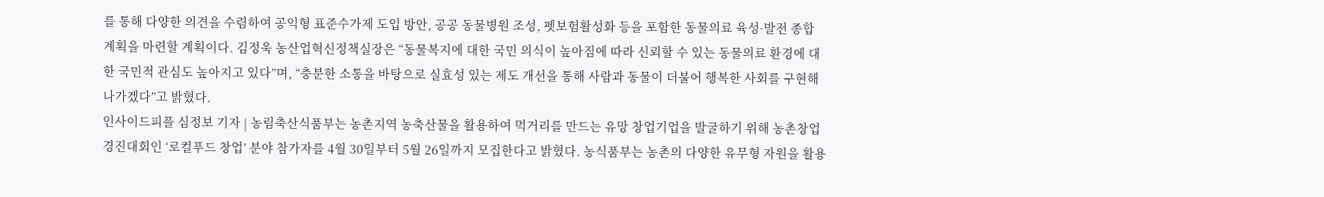를 통해 다양한 의견을 수렴하여 공익형 표준수가제 도입 방안, 공공 동물병원 조성, 펫보험활성화 등을 포함한 동물의료 육성·발전 종합 계획을 마련할 계획이다. 김정욱 농산업혁신정책실장은 “동물복지에 대한 국민 의식이 높아짐에 따라 신뢰할 수 있는 동물의료 환경에 대한 국민적 관심도 높아지고 있다”며, “충분한 소통을 바탕으로 실효성 있는 제도 개선을 통해 사람과 동물이 더불어 행복한 사회를 구현해 나가겠다”고 밝혔다.
인사이드피플 심정보 기자 | 농림축산식품부는 농촌지역 농축산물을 활용하여 먹거리를 만드는 유망 창업기업을 발굴하기 위해 농촌창업 경진대회인 ‘로컬푸드 창업’ 분야 참가자를 4월 30일부터 5월 26일까지 모집한다고 밝혔다. 농식품부는 농촌의 다양한 유무형 자원을 활용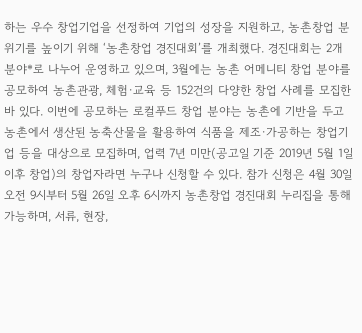하는 우수 창업기업을 선정하여 기업의 성장을 지원하고, 농촌창업 분위기를 높이기 위해 ‘농촌창업 경진대회’를 개최했다. 경진대회는 2개 분야*로 나누어 운영하고 있으며, 3월에는 농촌 어메니티 창업 분야를 공모하여 농촌관광, 체험·교육 등 152건의 다양한 창업 사례를 모집한 바 있다. 이번에 공모하는 로컬푸드 창업 분야는 농촌에 기반을 두고 농촌에서 생산된 농축산물을 활용하여 식품을 제조·가공하는 창업기업 등을 대상으로 모집하며, 업력 7년 미만(공고일 기준 2019년 5월 1일 이후 창업)의 창업자라면 누구나 신청할 수 있다. 참가 신청은 4월 30일 오전 9시부터 5월 26일 오후 6시까지 농촌창업 경진대회 누리집을 통해 가능하며, 서류, 현장,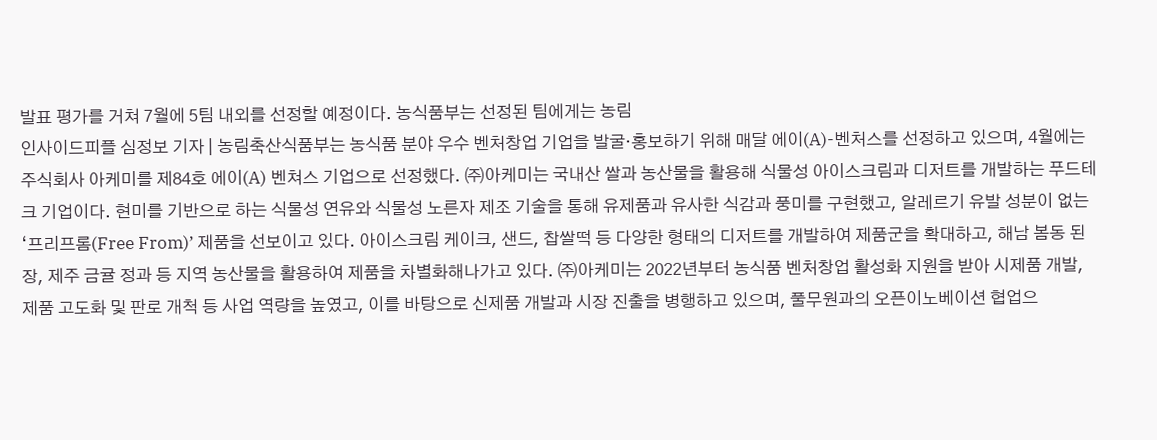발표 평가를 거쳐 7월에 5팀 내외를 선정할 예정이다. 농식품부는 선정된 팀에게는 농림
인사이드피플 심정보 기자 | 농림축산식품부는 농식품 분야 우수 벤처창업 기업을 발굴·홍보하기 위해 매달 에이(A)-벤처스를 선정하고 있으며, 4월에는 주식회사 아케미를 제84호 에이(A) 벤쳐스 기업으로 선정했다. ㈜아케미는 국내산 쌀과 농산물을 활용해 식물성 아이스크림과 디저트를 개발하는 푸드테크 기업이다. 현미를 기반으로 하는 식물성 연유와 식물성 노른자 제조 기술을 통해 유제품과 유사한 식감과 풍미를 구현했고, 알레르기 유발 성분이 없는 ‘프리프롬(Free From)’ 제품을 선보이고 있다. 아이스크림 케이크, 샌드, 찹쌀떡 등 다양한 형태의 디저트를 개발하여 제품군을 확대하고, 해남 봄동 된장, 제주 금귤 정과 등 지역 농산물을 활용하여 제품을 차별화해나가고 있다. ㈜아케미는 2022년부터 농식품 벤처창업 활성화 지원을 받아 시제품 개발, 제품 고도화 및 판로 개척 등 사업 역량을 높였고, 이를 바탕으로 신제품 개발과 시장 진출을 병행하고 있으며, 풀무원과의 오픈이노베이션 협업으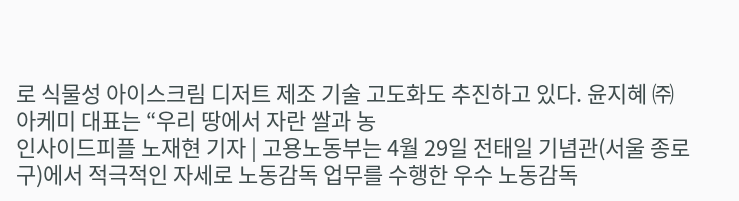로 식물성 아이스크림 디저트 제조 기술 고도화도 추진하고 있다. 윤지혜 ㈜아케미 대표는 “우리 땅에서 자란 쌀과 농
인사이드피플 노재현 기자 | 고용노동부는 4월 29일 전태일 기념관(서울 종로구)에서 적극적인 자세로 노동감독 업무를 수행한 우수 노동감독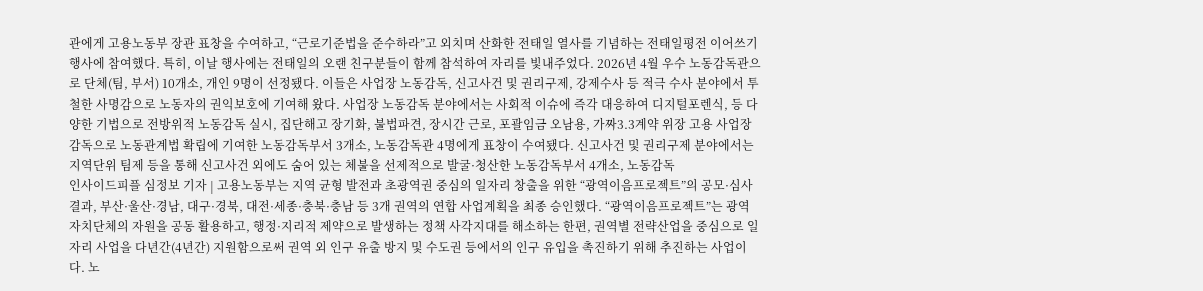관에게 고용노동부 장관 표창을 수여하고, “근로기준법을 준수하라”고 외치며 산화한 전태일 열사를 기념하는 전태일평전 이어쓰기 행사에 참여했다. 특히, 이날 행사에는 전태일의 오랜 친구분들이 함께 참석하여 자리를 빛내주었다. 2026년 4월 우수 노동감독관으로 단체(팀, 부서) 10개소, 개인 9명이 선정됐다. 이들은 사업장 노동감독, 신고사건 및 권리구제, 강제수사 등 적극 수사 분야에서 투철한 사명감으로 노동자의 권익보호에 기여해 왔다. 사업장 노동감독 분야에서는 사회적 이슈에 즉각 대응하여 디지털포렌식, 등 다양한 기법으로 전방위적 노동감독 실시, 집단해고 장기화, 불법파견, 장시간 근로, 포괄임금 오남용, 가짜3.3계약 위장 고용 사업장 감독으로 노동관계법 확립에 기여한 노동감독부서 3개소, 노동감독관 4명에게 표창이 수여됐다. 신고사건 및 권리구제 분야에서는 지역단위 팀제 등을 통해 신고사건 외에도 숨어 있는 체불을 선제적으로 발굴·청산한 노동감독부서 4개소, 노동감독
인사이드피플 심정보 기자 | 고용노동부는 지역 균형 발전과 초광역권 중심의 일자리 창출을 위한 “광역이음프로젝트”의 공모·심사 결과, 부산·울산·경남, 대구·경북, 대전·세종·충북·충남 등 3개 권역의 연합 사업계획을 최종 승인했다. “광역이음프로젝트”는 광역자치단체의 자원을 공동 활용하고, 행정·지리적 제약으로 발생하는 정책 사각지대를 해소하는 한편, 권역별 전략산업을 중심으로 일자리 사업을 다년간(4년간) 지원함으로써 권역 외 인구 유출 방지 및 수도권 등에서의 인구 유입을 촉진하기 위해 추진하는 사업이다. 노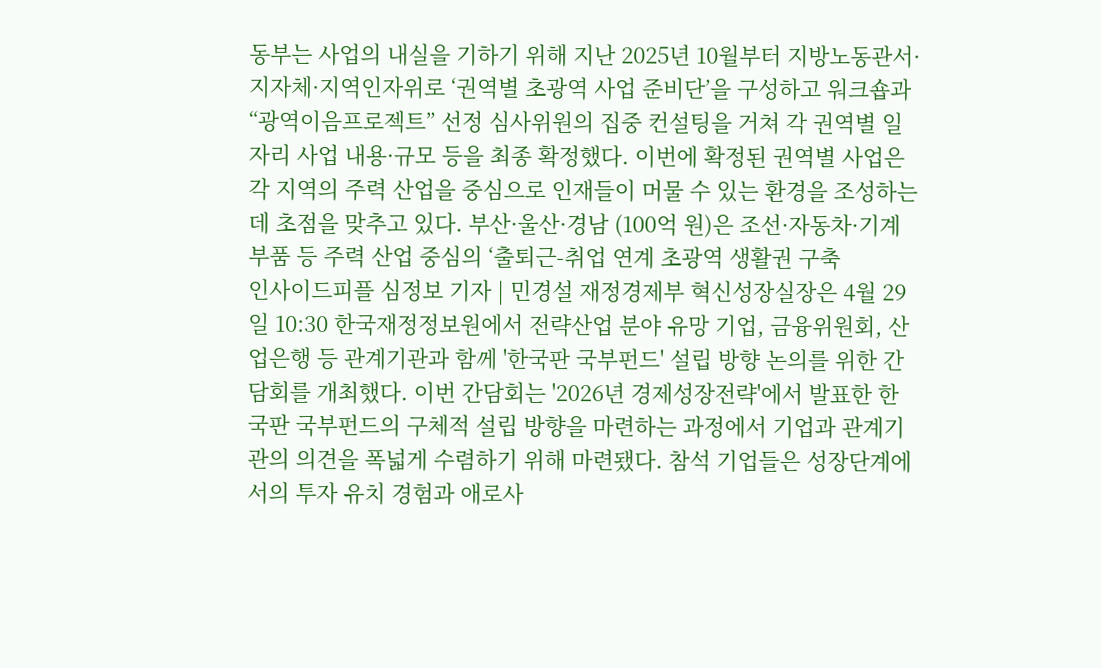동부는 사업의 내실을 기하기 위해 지난 2025년 10월부터 지방노동관서·지자체·지역인자위로 ‘권역별 초광역 사업 준비단’을 구성하고 워크숍과 “광역이음프로젝트” 선정 심사위원의 집중 컨설팅을 거쳐 각 권역별 일자리 사업 내용·규모 등을 최종 확정했다. 이번에 확정된 권역별 사업은 각 지역의 주력 산업을 중심으로 인재들이 머물 수 있는 환경을 조성하는 데 초점을 맞추고 있다. 부산·울산·경남 (100억 원)은 조선·자동차·기계부품 등 주력 산업 중심의 ‘출퇴근-취업 연계 초광역 생활권 구축
인사이드피플 심정보 기자 | 민경설 재정경제부 혁신성장실장은 4월 29일 10:30 한국재정정보원에서 전략산업 분야 유망 기업, 금융위원회, 산업은행 등 관계기관과 함께 '한국판 국부펀드' 설립 방향 논의를 위한 간담회를 개최했다. 이번 간담회는 '2026년 경제성장전략'에서 발표한 한국판 국부펀드의 구체적 설립 방향을 마련하는 과정에서 기업과 관계기관의 의견을 폭넓게 수렴하기 위해 마련됐다. 참석 기업들은 성장단계에서의 투자 유치 경험과 애로사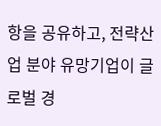항을 공유하고, 전략산업 분야 유망기업이 글로벌 경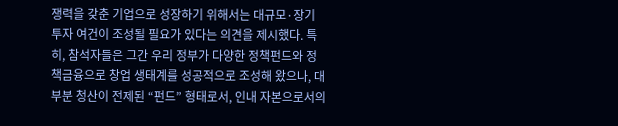쟁력을 갖춘 기업으로 성장하기 위해서는 대규모·장기 투자 여건이 조성될 필요가 있다는 의견을 제시했다. 특히, 참석자들은 그간 우리 정부가 다양한 정책펀드와 정책금융으로 창업 생태계를 성공적으로 조성해 왔으나, 대부분 청산이 전제된 “펀드” 형태로서, 인내 자본으로서의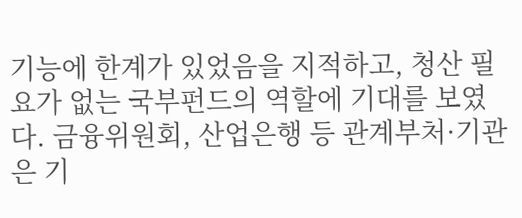기능에 한계가 있었음을 지적하고, 청산 필요가 없는 국부펀드의 역할에 기대를 보였다. 금융위원회, 산업은행 등 관계부처·기관은 기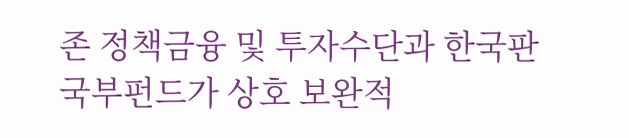존 정책금융 및 투자수단과 한국판 국부펀드가 상호 보완적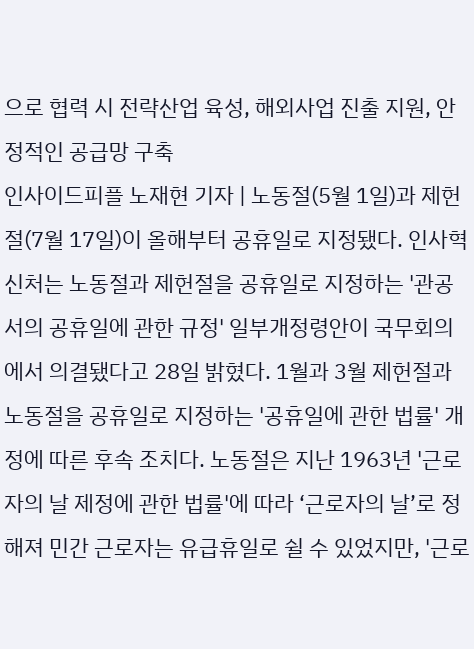으로 협력 시 전략산업 육성, 해외사업 진출 지원, 안정적인 공급망 구축
인사이드피플 노재현 기자 | 노동절(5월 1일)과 제헌절(7월 17일)이 올해부터 공휴일로 지정됐다. 인사혁신처는 노동절과 제헌절을 공휴일로 지정하는 '관공서의 공휴일에 관한 규정' 일부개정령안이 국무회의에서 의결됐다고 28일 밝혔다. 1월과 3월 제헌절과 노동절을 공휴일로 지정하는 '공휴일에 관한 법률' 개정에 따른 후속 조치다. 노동절은 지난 1963년 '근로자의 날 제정에 관한 법률'에 따라 ‘근로자의 날’로 정해져 민간 근로자는 유급휴일로 쉴 수 있었지만, '근로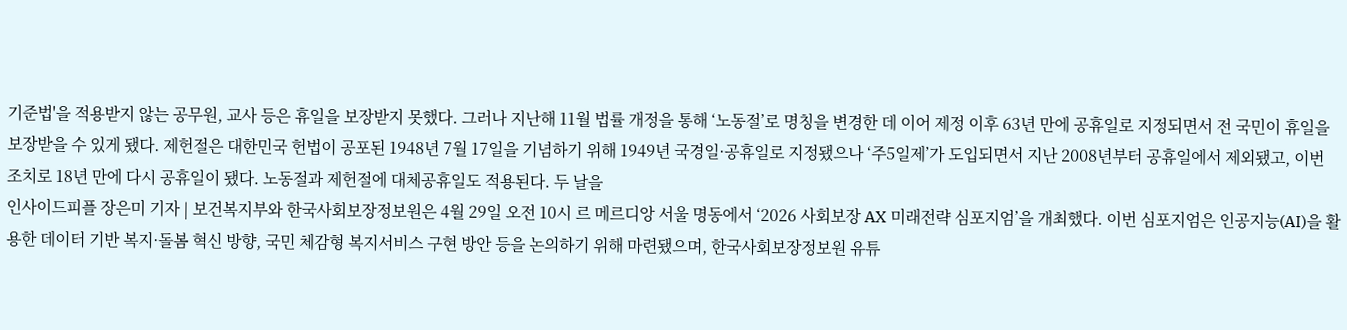기준법'을 적용받지 않는 공무원, 교사 등은 휴일을 보장받지 못했다. 그러나 지난해 11월 법률 개정을 통해 ‘노동절’로 명칭을 변경한 데 이어 제정 이후 63년 만에 공휴일로 지정되면서 전 국민이 휴일을 보장받을 수 있게 됐다. 제헌절은 대한민국 헌법이 공포된 1948년 7월 17일을 기념하기 위해 1949년 국경일·공휴일로 지정됐으나 ‘주5일제’가 도입되면서 지난 2008년부터 공휴일에서 제외됐고, 이번 조치로 18년 만에 다시 공휴일이 됐다. 노동절과 제헌절에 대체공휴일도 적용된다. 두 날을
인사이드피플 장은미 기자 | 보건복지부와 한국사회보장정보원은 4월 29일 오전 10시 르 메르디앙 서울 명동에서 ‘2026 사회보장 AX 미래전략 심포지엄’을 개최했다. 이번 심포지엄은 인공지능(AI)을 활용한 데이터 기반 복지·돌봄 혁신 방향, 국민 체감형 복지서비스 구현 방안 등을 논의하기 위해 마련됐으며, 한국사회보장정보원 유튜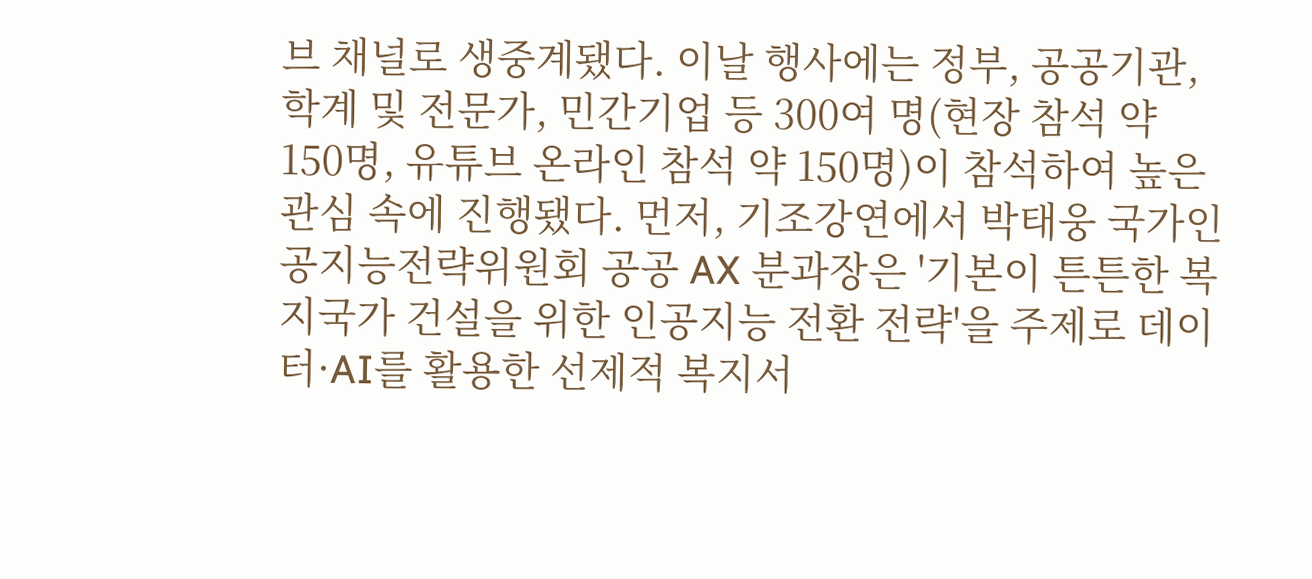브 채널로 생중계됐다. 이날 행사에는 정부, 공공기관, 학계 및 전문가, 민간기업 등 300여 명(현장 참석 약 150명, 유튜브 온라인 참석 약 150명)이 참석하여 높은 관심 속에 진행됐다. 먼저, 기조강연에서 박태웅 국가인공지능전략위원회 공공 AX 분과장은 '기본이 튼튼한 복지국가 건설을 위한 인공지능 전환 전략'을 주제로 데이터·AI를 활용한 선제적 복지서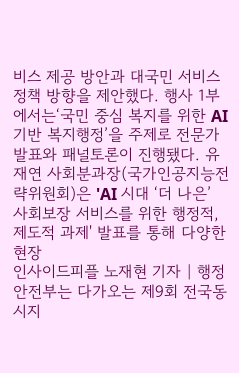비스 제공 방안과 대국민 서비스 정책 방향을 제안했다. 행사 1부에서는‘국민 중심 복지를 위한 AI 기반 복지행정’을 주제로 전문가 발표와 패널토론이 진행됐다. 유재연 사회분과장(국가인공지능전략위원회)은 'AI 시대 ‘더 나은’ 사회보장 서비스를 위한 행정적, 제도적 과제' 발표를 통해 다양한 현장
인사이드피플 노재현 기자 | 행정안전부는 다가오는 제9회 전국동시지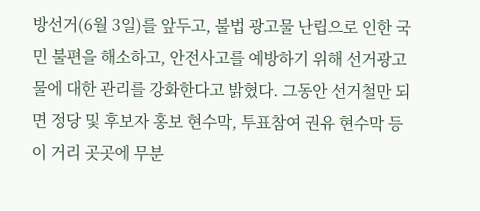방선거(6월 3일)를 앞두고, 불법 광고물 난립으로 인한 국민 불편을 해소하고, 안전사고를 예방하기 위해 선거광고물에 대한 관리를 강화한다고 밝혔다. 그동안 선거철만 되면 정당 및 후보자 홍보 현수막, 투표참여 권유 현수막 등이 거리 곳곳에 무분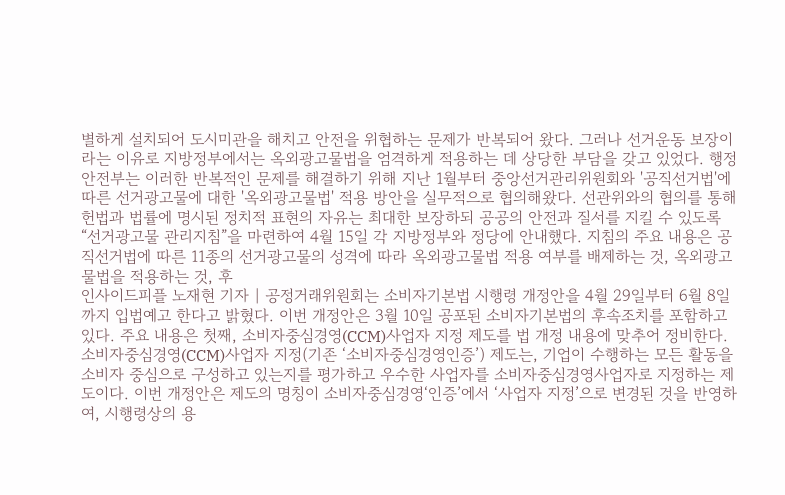별하게 설치되어 도시미관을 해치고 안전을 위협하는 문제가 반복되어 왔다. 그러나 선거운동 보장이라는 이유로 지방정부에서는 옥외광고물법을 엄격하게 적용하는 데 상당한 부담을 갖고 있었다. 행정안전부는 이러한 반복적인 문제를 해결하기 위해 지난 1월부터 중앙선거관리위원회와 '공직선거법'에 따른 선거광고물에 대한 '옥외광고물법' 적용 방안을 실무적으로 협의해왔다. 선관위와의 협의를 통해 헌법과 법률에 명시된 정치적 표현의 자유는 최대한 보장하되 공공의 안전과 질서를 지킬 수 있도록 “선거광고물 관리지침”을 마련하여 4월 15일 각 지방정부와 정당에 안내했다. 지침의 주요 내용은 공직선거법에 따른 11종의 선거광고물의 성격에 따라 옥외광고물법 적용 여부를 배제하는 것, 옥외광고물법을 적용하는 것, 후
인사이드피플 노재현 기자 | 공정거래위원회는 소비자기본법 시행령 개정안을 4월 29일부터 6월 8일까지 입법예고 한다고 밝혔다. 이번 개정안은 3월 10일 공포된 소비자기본법의 후속조치를 포함하고 있다. 주요 내용은 첫째, 소비자중심경영(CCM)사업자 지정 제도를 법 개정 내용에 맞추어 정비한다. 소비자중심경영(CCM)사업자 지정(기존 ‘소비자중심경영인증’) 제도는, 기업이 수행하는 모든 활동을 소비자 중심으로 구성하고 있는지를 평가하고 우수한 사업자를 소비자중심경영사업자로 지정하는 제도이다. 이번 개정안은 제도의 명칭이 소비자중심경영‘인증’에서 ‘사업자 지정’으로 변경된 것을 반영하여, 시행령상의 용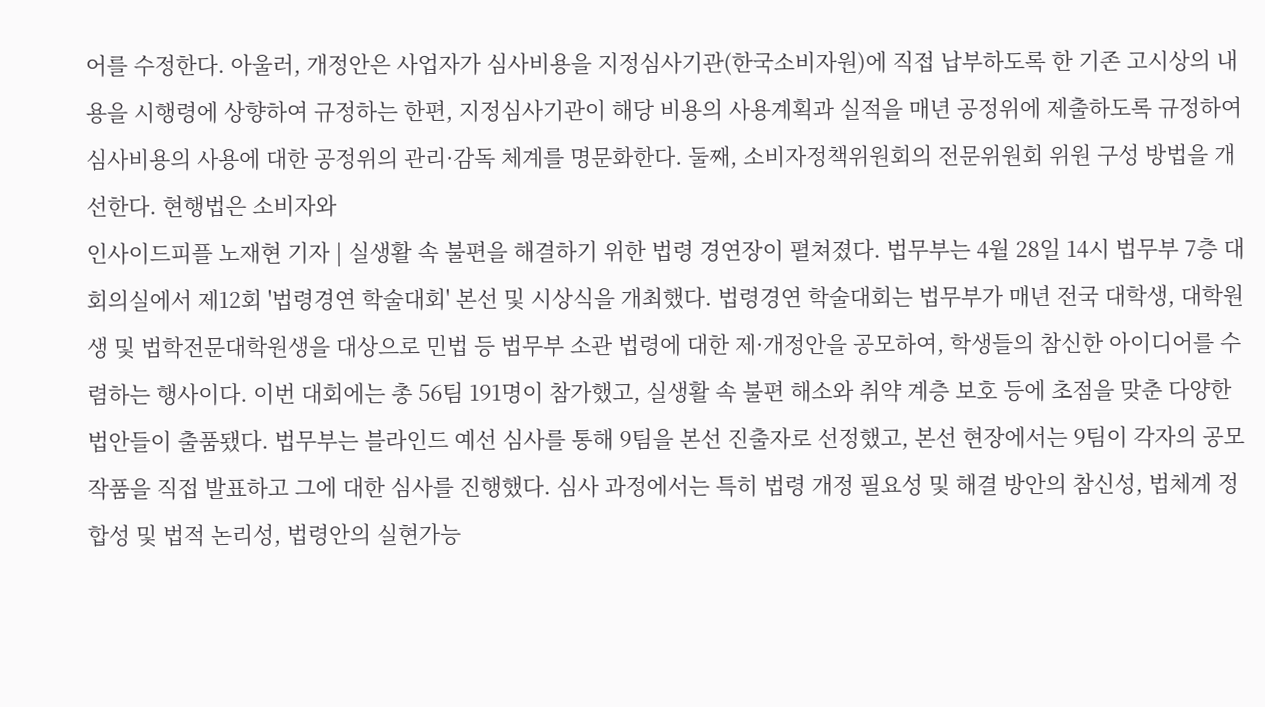어를 수정한다. 아울러, 개정안은 사업자가 심사비용을 지정심사기관(한국소비자원)에 직접 납부하도록 한 기존 고시상의 내용을 시행령에 상향하여 규정하는 한편, 지정심사기관이 해당 비용의 사용계획과 실적을 매년 공정위에 제출하도록 규정하여 심사비용의 사용에 대한 공정위의 관리·감독 체계를 명문화한다. 둘째, 소비자정책위원회의 전문위원회 위원 구성 방법을 개선한다. 현행법은 소비자와
인사이드피플 노재현 기자 | 실생활 속 불편을 해결하기 위한 법령 경연장이 펼쳐졌다. 법무부는 4월 28일 14시 법무부 7층 대회의실에서 제12회 '법령경연 학술대회' 본선 및 시상식을 개최했다. 법령경연 학술대회는 법무부가 매년 전국 대학생, 대학원생 및 법학전문대학원생을 대상으로 민법 등 법무부 소관 법령에 대한 제·개정안을 공모하여, 학생들의 참신한 아이디어를 수렴하는 행사이다. 이번 대회에는 총 56팀 191명이 참가했고, 실생활 속 불편 해소와 취약 계층 보호 등에 초점을 맞춘 다양한 법안들이 출품됐다. 법무부는 블라인드 예선 심사를 통해 9팀을 본선 진출자로 선정했고, 본선 현장에서는 9팀이 각자의 공모 작품을 직접 발표하고 그에 대한 심사를 진행했다. 심사 과정에서는 특히 법령 개정 필요성 및 해결 방안의 참신성, 법체계 정합성 및 법적 논리성, 법령안의 실현가능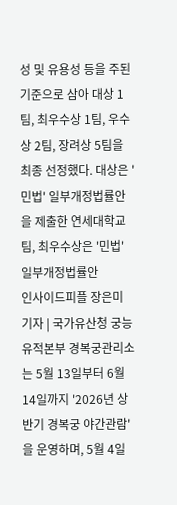성 및 유용성 등을 주된 기준으로 삼아 대상 1팀, 최우수상 1팀, 우수상 2팀, 장려상 5팀을 최종 선정했다. 대상은 '민법' 일부개정법률안을 제출한 연세대학교 팀, 최우수상은 '민법' 일부개정법률안
인사이드피플 장은미 기자 | 국가유산청 궁능유적본부 경복궁관리소는 5월 13일부터 6월 14일까지 '2026년 상반기 경복궁 야간관람'을 운영하며, 5월 4일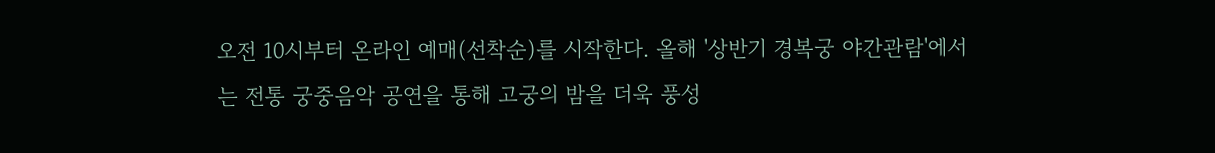오전 10시부터 온라인 예매(선착순)를 시작한다. 올해 '상반기 경복궁 야간관람'에서는 전통 궁중음악 공연을 통해 고궁의 밤을 더욱 풍성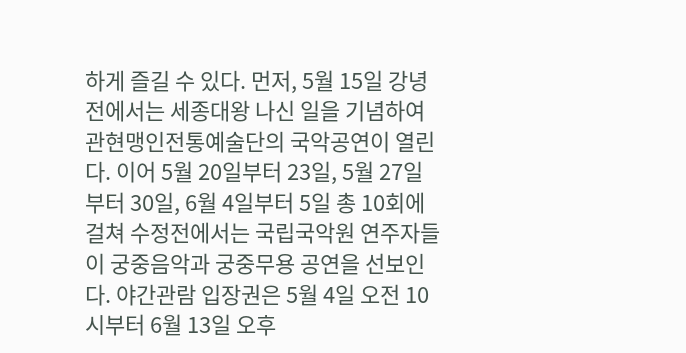하게 즐길 수 있다. 먼저, 5월 15일 강녕전에서는 세종대왕 나신 일을 기념하여 관현맹인전통예술단의 국악공연이 열린다. 이어 5월 20일부터 23일, 5월 27일부터 30일, 6월 4일부터 5일 총 10회에 걸쳐 수정전에서는 국립국악원 연주자들이 궁중음악과 궁중무용 공연을 선보인다. 야간관람 입장권은 5월 4일 오전 10시부터 6월 13일 오후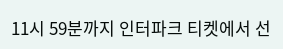11시 59분까지 인터파크 티켓에서 선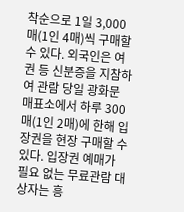착순으로 1일 3,000매(1인 4매)씩 구매할 수 있다. 외국인은 여권 등 신분증을 지참하여 관람 당일 광화문 매표소에서 하루 300매(1인 2매)에 한해 입장권을 현장 구매할 수 있다. 입장권 예매가 필요 없는 무료관람 대상자는 흥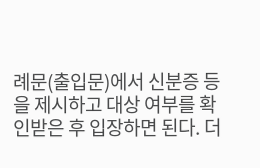례문(출입문)에서 신분증 등을 제시하고 대상 여부를 확인받은 후 입장하면 된다. 더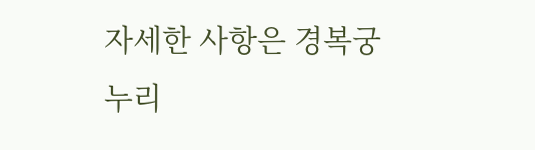자세한 사항은 경복궁 누리